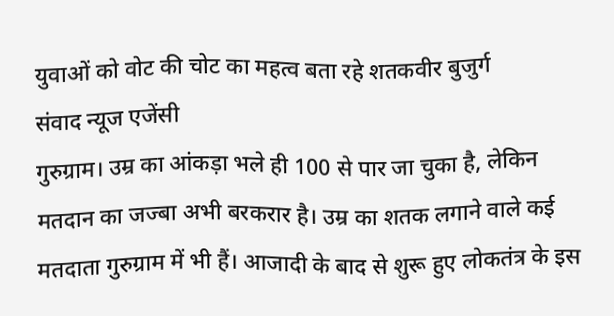युवाओं को वोट की चोट का महत्व बता रहे शतकवीर बुजुर्ग
संवाद न्यूज एजेंसी
गुरुग्राम। उम्र का आंकड़ा भले ही 100 से पार जा चुका है, लेकिन मतदान का जज्बा अभी बरकरार है। उम्र का शतक लगाने वाले कई मतदाता गुरुग्राम में भी हैं। आजादी के बाद से शुरू हुए लोकतंत्र के इस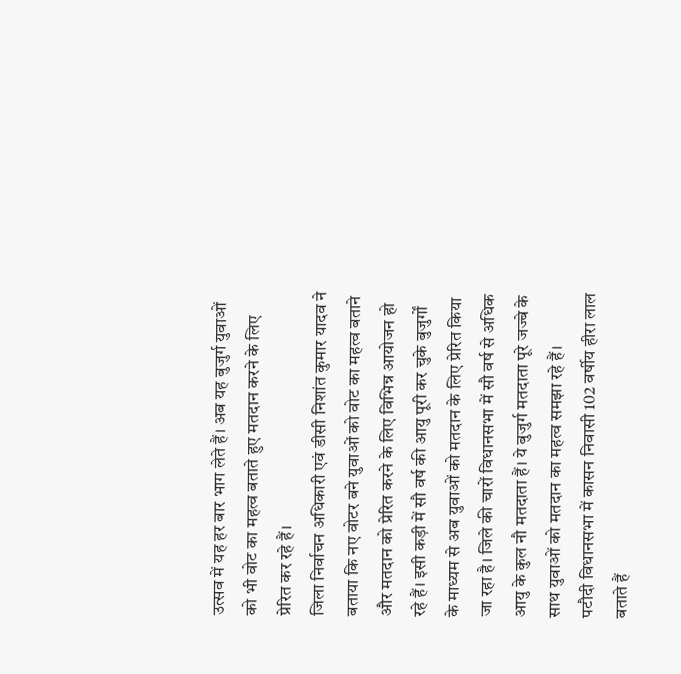उत्सव में यह हर बार भाग लेते हैं। अब यह बुजुर्ग युवाओं को भी वोट का महत्व बताते हुए मतदान करने के लिए प्रेरित कर रहे हैं।
जिला निर्वाचन अधिकारी एवं डीसी निशांत कुमार यादव ने बताया कि नए वोटर बने युवाओं को वोट का महत्व बताने और मतदान को प्रेरित करने के लिए विभिन्न आयोजन हो रहे हैं। इसी कड़ी में सौ वर्ष की आयु पूरी कर चुके बुजुर्गों के माध्यम से अब युवाओं को मतदान के लिए प्रेरित किया जा रहा है। जिले की चारों विधानसभा में सौ वर्ष से अधिक आयु के कुल नौ मतदाता हैं। ये बुजुर्ग मतदाता पूरे जज्बे के साथ युवाओं को मतदान का महत्व समझा रहे हैं।
पटौदी विधानसभा में कासन निवासी 102 वर्षीय हीरा लाल बताते हैं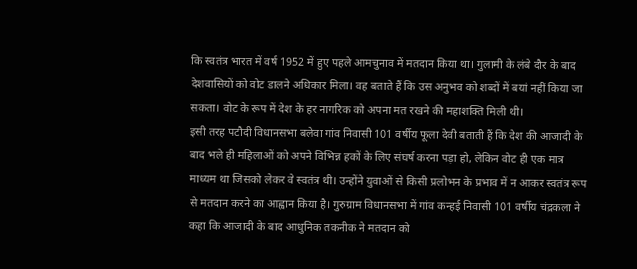कि स्वतंत्र भारत में वर्ष 1952 में हुए पहले आमचुनाव में मतदान किया था। गुलामी के लंबे दौर के बाद देशवासियों को वोट डालने अधिकार मिला। वह बताते हैं कि उस अनुभव को शब्दों में बयां नहीं किया जा सकता। वोट के रूप में देश के हर नागरिक को अपना मत रखने की महाशक्ति मिली थी।
इसी तरह पटौदी विधानसभा बलेवा गांव निवासी 101 वर्षीय फूला देवी बताती हैं कि देश की आजादी के बाद भले ही महिलाओं को अपने विभिन्न हकों के लिए संघर्ष करना पड़ा हो, लेकिन वोट ही एक मात्र माध्यम था जिसको लेकर वे स्वतंत्र थी। उन्होंने युवाओं से किसी प्रलोभन के प्रभाव में न आकर स्वतंत्र रूप से मतदान करने का आह्वान किया है। गुरुग्राम विधानसभा में गांव कन्हई निवासी 101 वर्षीय चंद्रकला ने कहा कि आजादी के बाद आधुनिक तकनीक ने मतदान को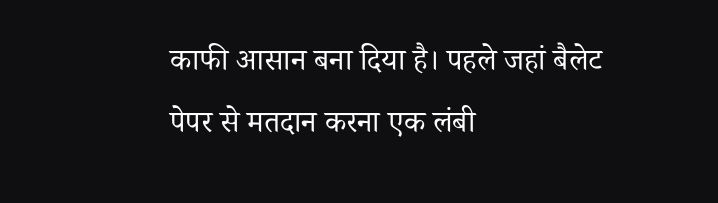काफी आसान बना दिया है। पहले जहां बैलेट पेपर से मतदान करना एक लंबी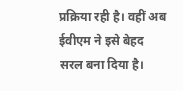प्रक्रिया रही है। वहीं अब ईवीएम ने इसे बेहद सरल बना दिया है।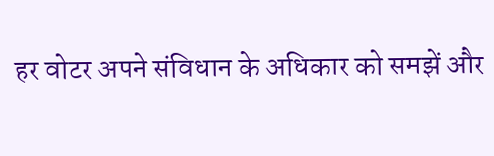हर वोटर अपने संविधान के अधिकार को समझें और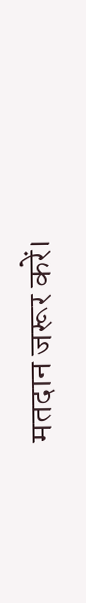मतदान जरूर करें।